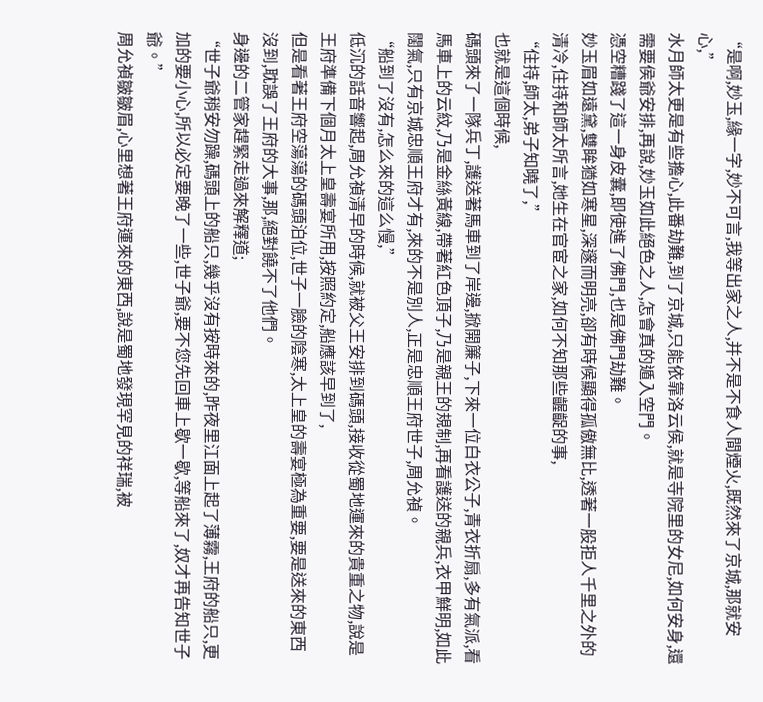“是啊,妙玉,緣一字,妙不可言,我等出家之人,并不是不食人間煙火,既然來了京城,那就安心,”
水月師太更是有些擔心,此番劫難,到了京城,只能依靠洛云侯,就是寺院里的女尼,如何安身,還需要侯爺安排,再說,妙玉如此絕色之人,怎會真的遁入空門。
憑空糟踐了這一身皮囊,即使進了佛門,也是佛門劫難。
妙玉眉如遠黛,雙眸猶如寒星,深邃而明亮,卻有時候顯得孤傲無比,透著一股拒人千里之外的清冷,住持和師太所言,她生在官宦之家,如何不知那些齷齪的事,
“住持,師太,弟子知曉了,”
也就是這個時候,
碼頭來了一隊兵丁,護送著馬車到了岸邊,掀開簾子,下來一位白衣公子,青衣折扇,多有氣派,看馬車上的云紋,乃是金絲黃線,帶著紅色頂子,乃是親王的規制,再看護送的親兵,衣甲鮮明,如此闊氣,只有京城忠順王府才有,來的不是別人,正是忠順王府世子,周允禎。
“船到了沒有,怎么來的這么慢,”
低沉的話音響起,周允禎清早的時候,就被父王安排到碼頭,接收從蜀地運來的貴重之物,說是王府準備下個月太上皇壽宴所用,按照約定,船應該早到了,
但是看著王府空蕩蕩的碼頭泊位,世子一臉的陰寒,太上皇的壽宴極為重要,要是送來的東西沒到,耽誤了王府的大事,那,絕對饒不了他們。
身邊的二管家趕緊走過來解釋道;
“世子爺稍安勿躁,碼頭上的船只,幾乎沒有按時來的,昨夜里江面上起了薄霧,王府的船只,更加的要小心,所以必定要晚了一些,世子爺,要不您先回車上歇一歇,等船來了,奴才再告知世子爺。”
周允禎皺皺眉,心里想著王府運來的東西,說是蜀地發現罕見的祥瑞,被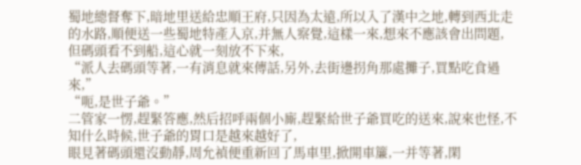蜀地總督奪下,暗地里送給忠順王府,只因為太遠,所以入了漢中之地,轉到西北走的水路,順便送一些蜀地特產入京,并無人察覺,這樣一來,想來不應該會出問題,
但碼頭看不到船,這心就一刻放不下來,
“派人去碼頭等著,一有消息就來傳話,另外,去街邊拐角那處攤子,買點吃食過來,”
“呃,是世子爺。”
二管家一愣,趕緊答應,然后招呼兩個小廝,趕緊給世子爺買吃的送來,說來也怪,不知什么時候,世子爺的胃口是越來越好了,
眼見著碼頭還沒動靜,周允禎便重新回了馬車里,掀開車簾,一并等著,閑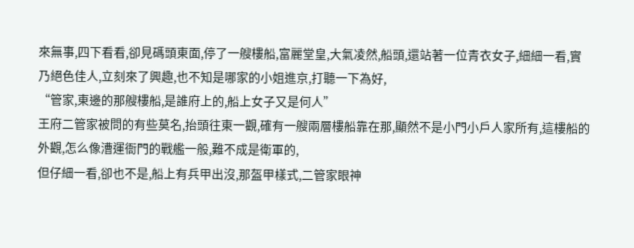來無事,四下看看,卻見碼頭東面,停了一艘樓船,富麗堂皇,大氣凌然,船頭,還站著一位青衣女子,細細一看,實乃絕色佳人,立刻來了興趣,也不知是哪家的小姐進京,打聽一下為好,
“管家,東邊的那艘樓船,是誰府上的,船上女子又是何人”
王府二管家被問的有些莫名,抬頭往東一觀,確有一艘兩層樓船靠在那,顯然不是小門小戶人家所有,這樓船的外觀,怎么像漕運衙門的戰艦一般,難不成是衛軍的,
但仔細一看,卻也不是,船上有兵甲出沒,那盔甲樣式,二管家眼神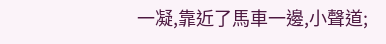一凝,靠近了馬車一邊,小聲道;